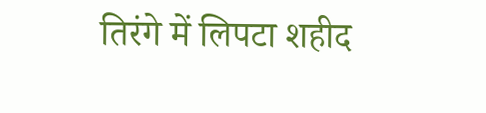तिरंगे में लिपटा शहीद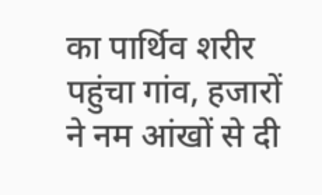का पार्थिव शरीर पहुंचा गांव, हजारों ने नम आंखों से दी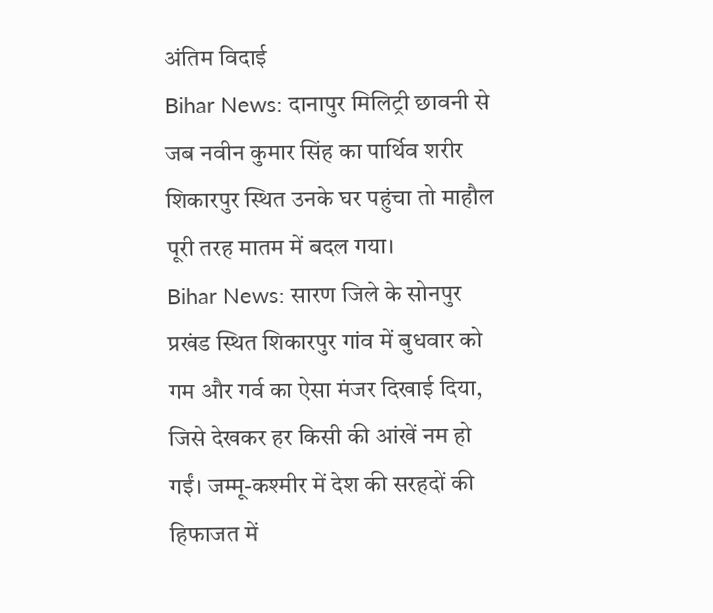अंतिम विदाई
Bihar News: दानापुर मिलिट्री छावनी से जब नवीन कुमार सिंह का पार्थिव शरीर शिकारपुर स्थित उनके घर पहुंचा तो माहौल पूरी तरह मातम में बदल गया।
Bihar News: सारण जिले के सोनपुर प्रखंड स्थित शिकारपुर गांव में बुधवार को गम और गर्व का ऐसा मंजर दिखाई दिया, जिसे देखकर हर किसी की आंखें नम हो गईं। जम्मू-कश्मीर में देश की सरहदों की हिफाजत में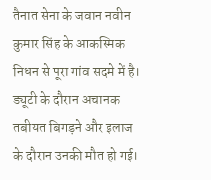तैनात सेना के जवान नवीन कुमार सिंह के आकस्मिक निधन से पूरा गांव सदमे में है। ड्यूटी के दौरान अचानक तबीयत बिगड़ने और इलाज के दौरान उनकी मौत हो गई।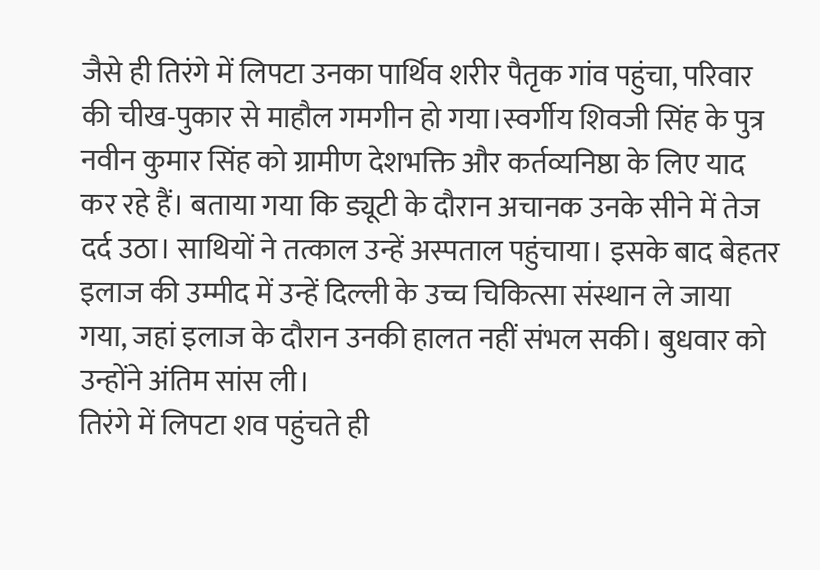जैसे ही तिरंगे में लिपटा उनका पार्थिव शरीर पैतृक गांव पहुंचा, परिवार की चीख-पुकार से माहौल गमगीन हो गया।स्वर्गीय शिवजी सिंह के पुत्र नवीन कुमार सिंह को ग्रामीण देशभक्ति और कर्तव्यनिष्ठा के लिए याद कर रहे हैं। बताया गया कि ड्यूटी के दौरान अचानक उनके सीने में तेज दर्द उठा। साथियों ने तत्काल उन्हें अस्पताल पहुंचाया। इसके बाद बेहतर इलाज की उम्मीद में उन्हें दिल्ली के उच्च चिकित्सा संस्थान ले जाया गया, जहां इलाज के दौरान उनकी हालत नहीं संभल सकी। बुधवार को उन्होंने अंतिम सांस ली।
तिरंगे में लिपटा शव पहुंचते ही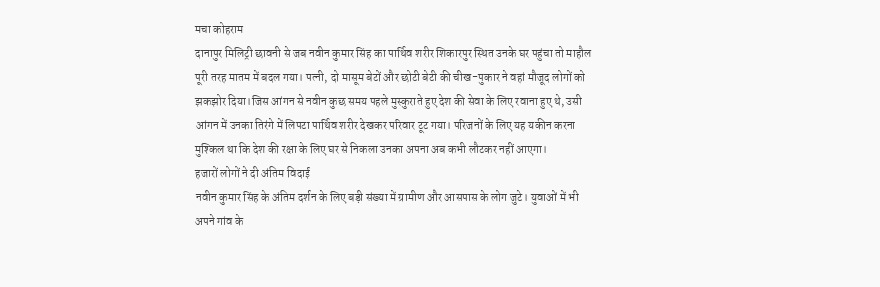मचा कोहराम
दानापुर मिलिट्री छावनी से जब नवीन कुमार सिंह का पार्थिव शरीर शिकारपुर स्थित उनके घर पहुंचा तो माहौल पूरी तरह मातम में बदल गया। पत्नी, दो मासूम बेटों और छोटी बेटी की चीख-पुकार ने वहां मौजूद लोगों को झकझोर दिया।जिस आंगन से नवीन कुछ समय पहले मुस्कुराते हुए देश की सेवा के लिए रवाना हुए थे, उसी आंगन में उनका तिरंगे में लिपटा पार्थिव शरीर देखकर परिवार टूट गया। परिजनों के लिए यह यकीन करना मुश्किल था कि देश की रक्षा के लिए घर से निकला उनका अपना अब कभी लौटकर नहीं आएगा।
हजारों लोगों ने दी अंतिम विदाई
नवीन कुमार सिंह के अंतिम दर्शन के लिए बड़ी संख्या में ग्रामीण और आसपास के लोग जुटे। युवाओं में भी अपने गांव के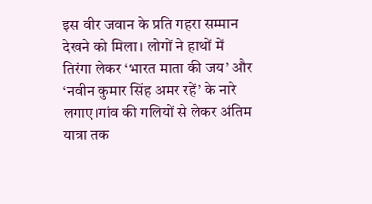इस वीर जवान के प्रति गहरा सम्मान देखने को मिला। लोगों ने हाथों में तिरंगा लेकर ‘भारत माता की जय’ और ‘नवीन कुमार सिंह अमर रहें’ के नारे लगाए।गांव की गलियों से लेकर अंतिम यात्रा तक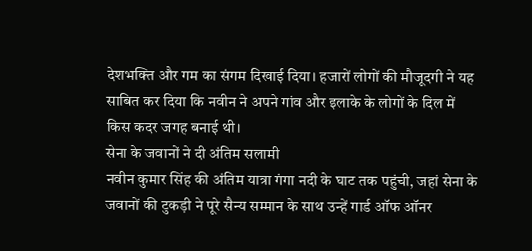देशभक्ति और गम का संगम दिखाई दिया। हजारों लोगों की मौजूदगी ने यह साबित कर दिया कि नवीन ने अपने गांव और इलाके के लोगों के दिल में किस कदर जगह बनाई थी।
सेना के जवानों ने दी अंतिम सलामी
नवीन कुमार सिंह की अंतिम यात्रा गंगा नदी के घाट तक पहुंची, जहां सेना के जवानों की टुकड़ी ने पूरे सैन्य सम्मान के साथ उन्हें गार्ड ऑफ ऑनर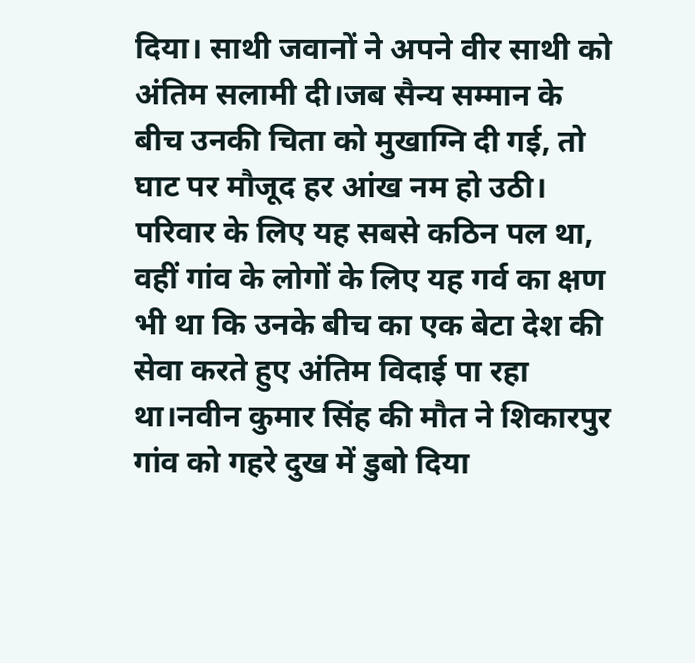दिया। साथी जवानों ने अपने वीर साथी को अंतिम सलामी दी।जब सैन्य सम्मान के बीच उनकी चिता को मुखाग्नि दी गई, तो घाट पर मौजूद हर आंख नम हो उठी। परिवार के लिए यह सबसे कठिन पल था, वहीं गांव के लोगों के लिए यह गर्व का क्षण भी था कि उनके बीच का एक बेटा देश की सेवा करते हुए अंतिम विदाई पा रहा था।नवीन कुमार सिंह की मौत ने शिकारपुर गांव को गहरे दुख में डुबो दिया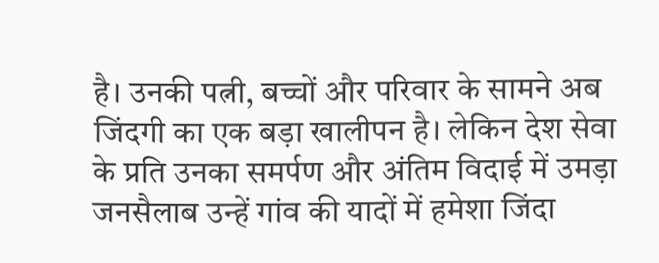है। उनकी पत्नी, बच्चों और परिवार के सामने अब जिंदगी का एक बड़ा खालीपन है। लेकिन देश सेवा के प्रति उनका समर्पण और अंतिम विदाई में उमड़ा जनसैलाब उन्हें गांव की यादों में हमेशा जिंदा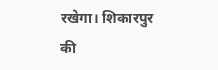रखेगा। शिकारपुर की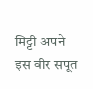मिट्टी अपने इस वीर सपूत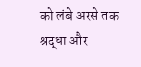को लंबे अरसे तक श्रद्धा और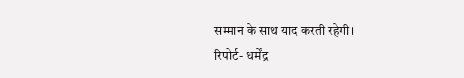सम्मान के साथ याद करती रहेगी।
रिपोर्ट- धर्मेंद्र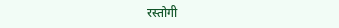रस्तोगी